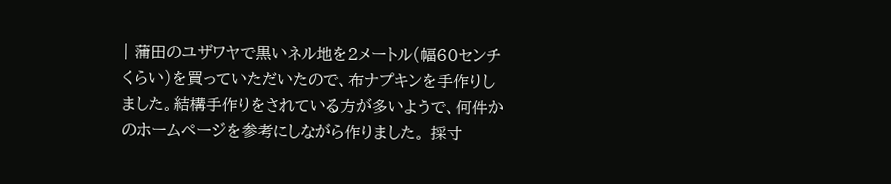| 蒲田のユザワヤで黒いネル地を2メートル(幅60センチくらい)を買っていただいたので、布ナプキンを手作りしました。結構手作りをされている方が多いようで、何件かのホームページを参考にしながら作りました。 採寸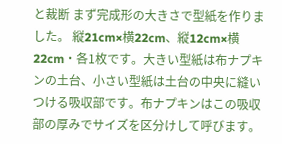と裁断 まず完成形の大きさで型紙を作りました。 縦21cm×横22cm、縦12cm×横22cm・各1枚です。大きい型紙は布ナプキンの土台、小さい型紙は土台の中央に縫いつける吸収部です。布ナプキンはこの吸収部の厚みでサイズを区分けして呼びます。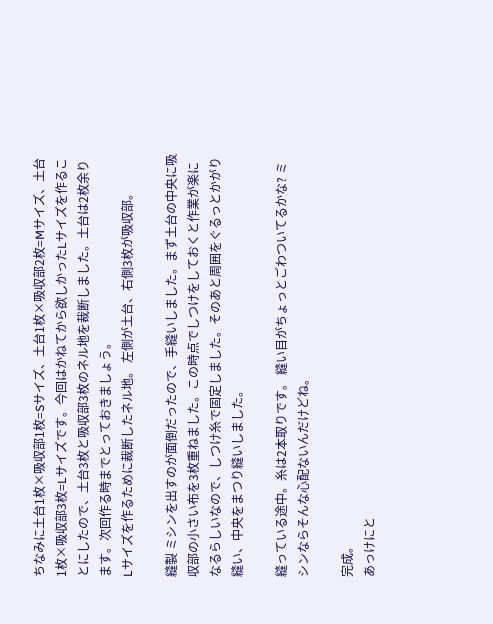ちなみに土台1枚×吸収部1枚=Sサイズ、土台1枚×吸収部2枚=Mサイズ、土台1枚×吸収部3枚=Lサイズです。今回はかねてから欲しかったLサイズを作ることにしたので、土台3枚と吸収部3枚のネル地を裁断しました。土台は2枚余ります。次回作る時までとっておきましょう。
Lサイズを作るために裁断したネル地。 左側が土台、右側3枚が吸収部。

縫製 ミシンを出すのが面倒だったので、手縫いしました。まず土台の中央に吸収部の小さい布を3枚重ねました。この時点でしつけをしておくと作業が楽になるらしいなので、しつけ糸で固定しました。そのあと周囲をぐるっとかがり縫い、中央をまつり縫いしました。

縫っている途中。糸は2本取りです。 縫い目がちょっとごわついてるかな? ミシンならそんな心配ないんだけどね。

完成。
あっけにと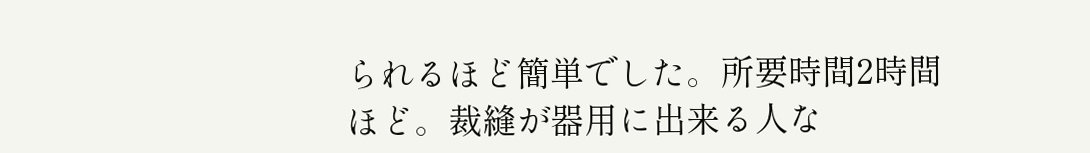られるほど簡単でした。所要時間2時間ほど。裁縫が器用に出来る人な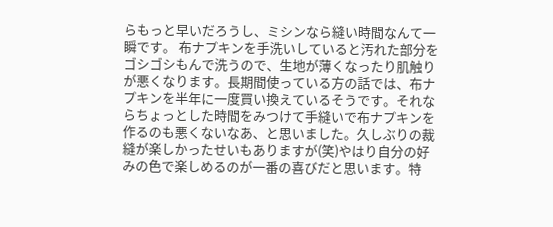らもっと早いだろうし、ミシンなら縫い時間なんて一瞬です。 布ナプキンを手洗いしていると汚れた部分をゴシゴシもんで洗うので、生地が薄くなったり肌触りが悪くなります。長期間使っている方の話では、布ナプキンを半年に一度買い換えているそうです。それならちょっとした時間をみつけて手縫いで布ナプキンを作るのも悪くないなあ、と思いました。久しぶりの裁縫が楽しかったせいもありますが(笑)やはり自分の好みの色で楽しめるのが一番の喜びだと思います。特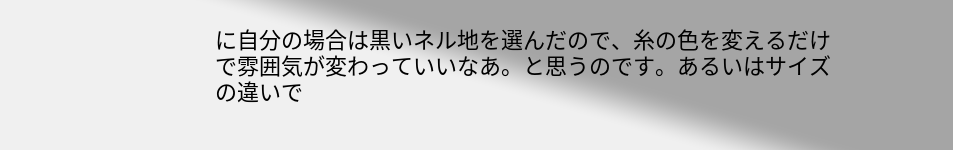に自分の場合は黒いネル地を選んだので、糸の色を変えるだけで雰囲気が変わっていいなあ。と思うのです。あるいはサイズの違いで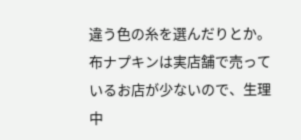違う色の糸を選んだりとか。 布ナプキンは実店舗で売っているお店が少ないので、生理中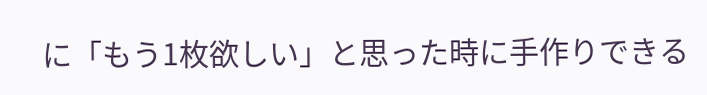に「もう1枚欲しい」と思った時に手作りできる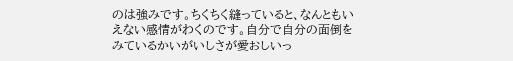のは強みです。ちくちく縫っていると、なんともいえない感情がわくのです。自分で自分の面倒をみているかいがいしさが愛おしいっ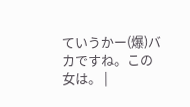ていうかー(爆)バカですね。この女は。 |